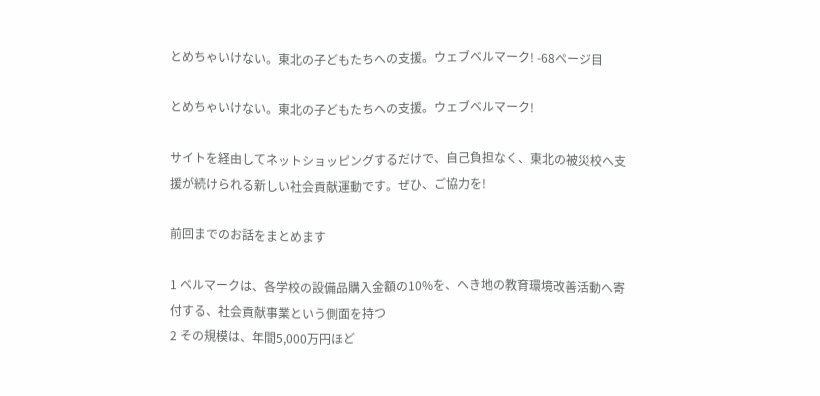とめちゃいけない。東北の子どもたちへの支援。ウェブベルマーク! -68ページ目

とめちゃいけない。東北の子どもたちへの支援。ウェブベルマーク!

サイトを経由してネットショッピングするだけで、自己負担なく、東北の被災校へ支援が続けられる新しい社会貢献運動です。ぜひ、ご協力を!

前回までのお話をまとめます

1 ベルマークは、各学校の設備品購入金額の10%を、へき地の教育環境改善活動へ寄付する、社会貢献事業という側面を持つ
2 その規模は、年間5,000万円ほど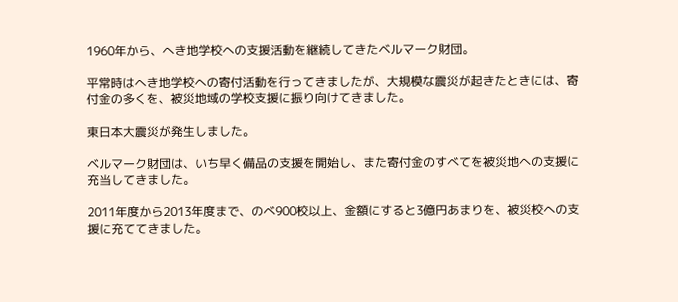1960年から、へき地学校への支援活動を継続してきたベルマーク財団。

平常時はへき地学校への寄付活動を行ってきましたが、大規模な震災が起きたときには、寄付金の多くを、被災地域の学校支援に振り向けてきました。

東日本大震災が発生しました。

ベルマーク財団は、いち早く備品の支援を開始し、また寄付金のすべてを被災地への支援に充当してきました。

2011年度から2013年度まで、のべ900校以上、金額にすると3億円あまりを、被災校への支援に充ててきました。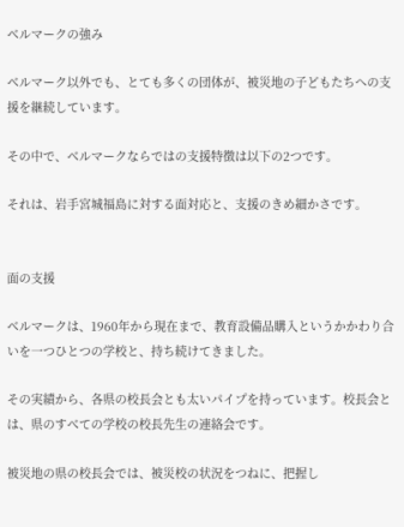ベルマークの強み

ベルマーク以外でも、とても多くの団体が、被災地の子どもたちへの支援を継続しています。

その中で、ベルマークならではの支援特徴は以下の2つです。

それは、岩手宮城福島に対する面対応と、支援のきめ細かさです。


面の支援

ベルマークは、1960年から現在まで、教育設備品購入というかかわり合いを一つひとつの学校と、持ち続けてきました。

その実績から、各県の校長会とも太いパイプを持っています。校長会とは、県のすべての学校の校長先生の連絡会です。

被災地の県の校長会では、被災校の状況をつねに、把握し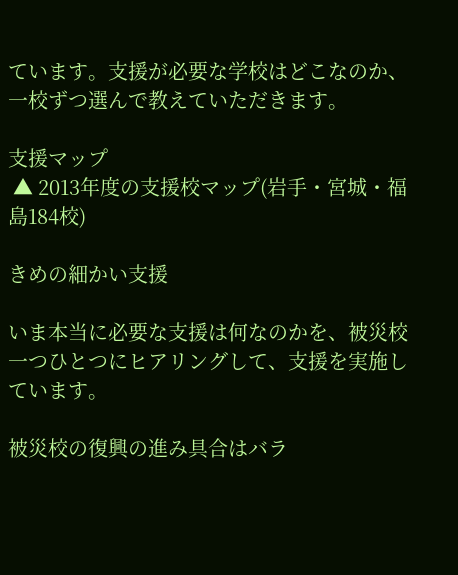ています。支援が必要な学校はどこなのか、一校ずつ選んで教えていただきます。

支援マップ
 ▲ 2013年度の支援校マップ(岩手・宮城・福島184校)

きめの細かい支援

いま本当に必要な支援は何なのかを、被災校一つひとつにヒアリングして、支援を実施しています。

被災校の復興の進み具合はバラ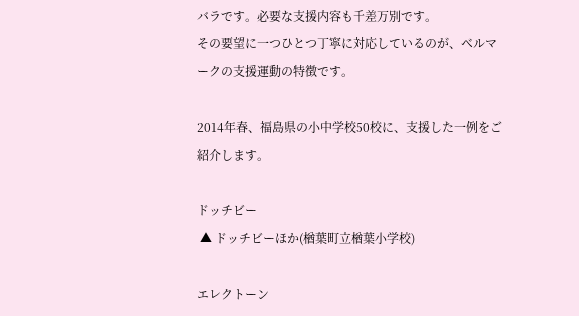バラです。必要な支援内容も千差万別です。
その要望に一つひとつ丁寧に対応しているのが、ベルマークの支援運動の特徴です。

2014年春、福島県の小中学校50校に、支援した一例をご紹介します。

ドッチビー
 ▲ ドッチビーほか(楢葉町立楢葉小学校)

エレクトーン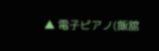▲ 電子ピアノ(飯舘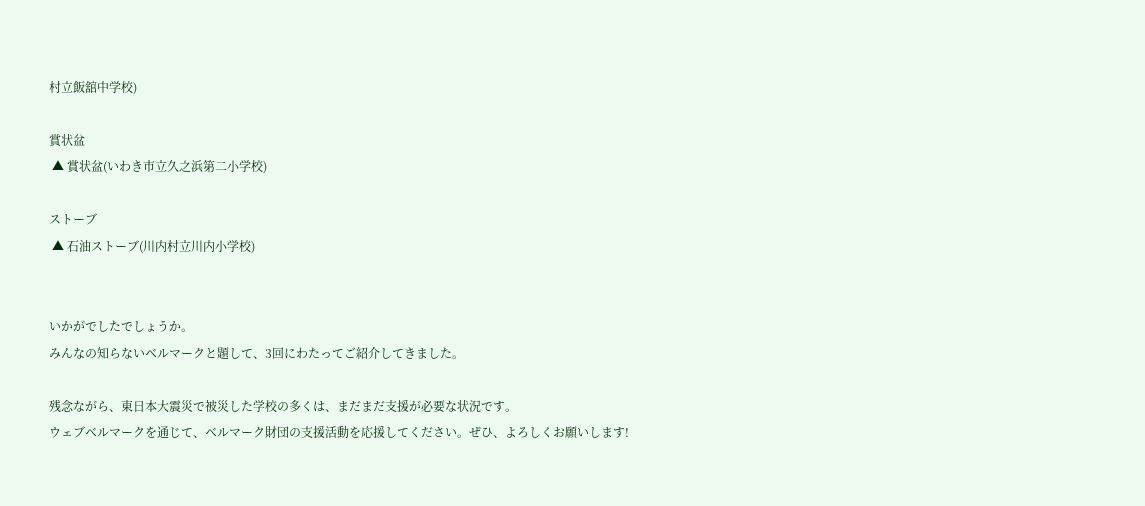村立飯舘中学校)

賞状盆
 ▲ 賞状盆(いわき市立久之浜第二小学校)

ストーブ
 ▲ 石油ストーブ(川内村立川内小学校)


いかがでしたでしょうか。
みんなの知らないベルマークと題して、3回にわたってご紹介してきました。

残念ながら、東日本大震災で被災した学校の多くは、まだまだ支援が必要な状況です。
ウェブベルマークを通じて、ベルマーク財団の支援活動を応援してください。ぜひ、よろしくお願いします!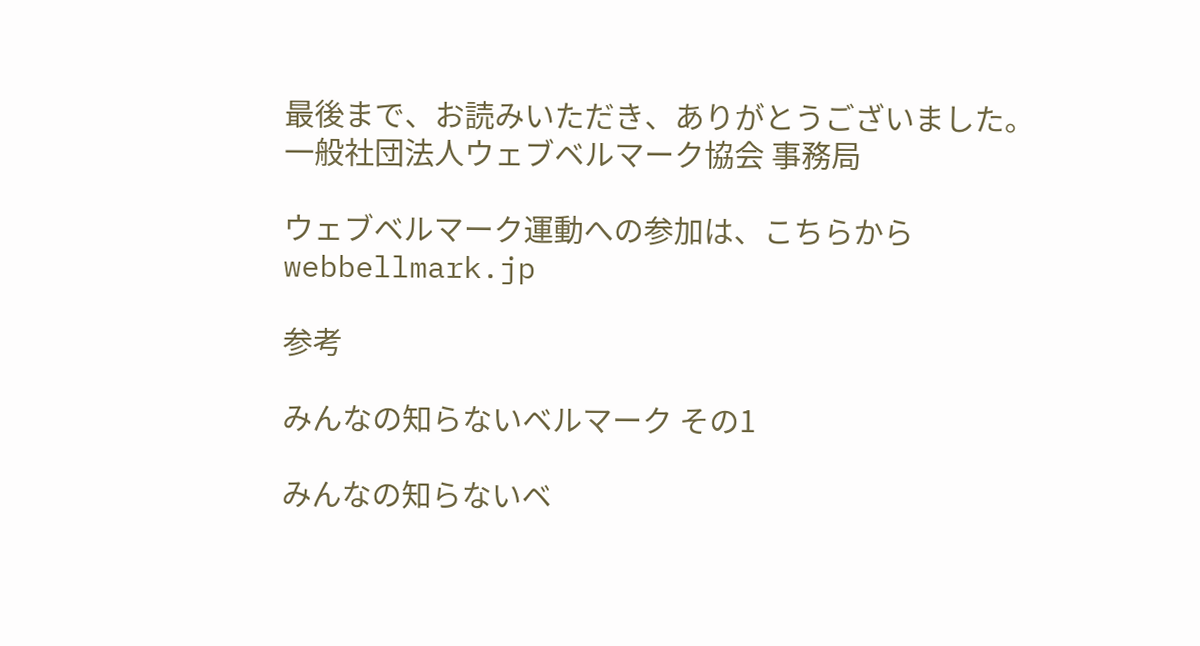最後まで、お読みいただき、ありがとうございました。
一般社団法人ウェブベルマーク協会 事務局

ウェブベルマーク運動への参加は、こちらから webbellmark.jp

参考

みんなの知らないベルマーク その1

みんなの知らないベ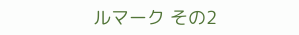ルマーク その2